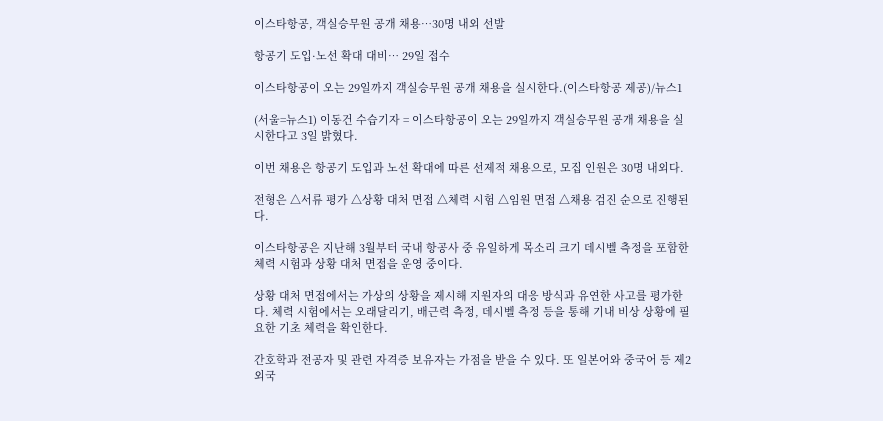이스타항공, 객실승무원 공개 채용…30명 내외 선발

항공기 도입·노선 확대 대비… 29일 접수

이스타항공이 오는 29일까지 객실승무원 공개 채용을 실시한다.(이스타항공 제공)/뉴스1

(서울=뉴스1) 이동건 수습기자 = 이스타항공이 오는 29일까지 객실승무원 공개 채용을 실시한다고 3일 밝혔다.

이번 채용은 항공기 도입과 노선 확대에 따른 선제적 채용으로, 모집 인원은 30명 내외다.

전형은 △서류 평가 △상황 대처 면접 △체력 시험 △임원 면접 △채용 검진 순으로 진행된다.

이스타항공은 지난해 3월부터 국내 항공사 중 유일하게 목소리 크기 데시벨 측정을 포함한 체력 시험과 상황 대처 면접을 운영 중이다.

상황 대처 면접에서는 가상의 상황을 제시해 지원자의 대응 방식과 유연한 사고를 평가한다. 체력 시험에서는 오래달리기, 배근력 측정, 데시벨 측정 등을 통해 기내 비상 상황에 필요한 기초 체력을 확인한다.

간호학과 전공자 및 관련 자격증 보유자는 가점을 받을 수 있다. 또 일본어와 중국어 등 제2외국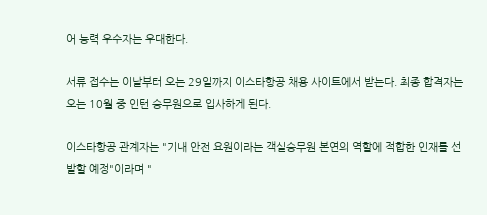어 능력 우수자는 우대한다.

서류 접수는 이날부터 오는 29일까지 이스타항공 채용 사이트에서 받는다. 최종 합격자는 오는 10월 중 인턴 승무원으로 입사하게 된다.

이스타항공 관계자는 "기내 안전 요원이라는 객실승무원 본연의 역할에 적합한 인재를 선발할 예정"이라며 "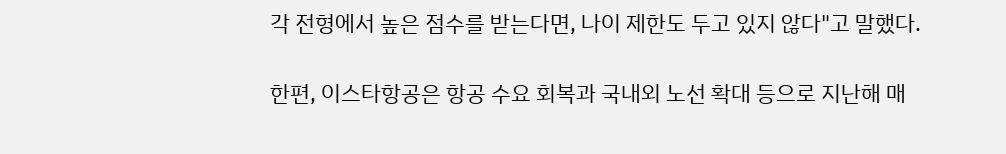각 전형에서 높은 점수를 받는다면, 나이 제한도 두고 있지 않다"고 말했다.

한편, 이스타항공은 항공 수요 회복과 국내외 노선 확대 등으로 지난해 매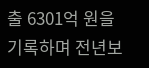출 6301억 원을 기록하며 전년보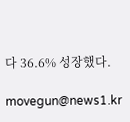다 36.6% 성장했다.

movegun@news1.kr